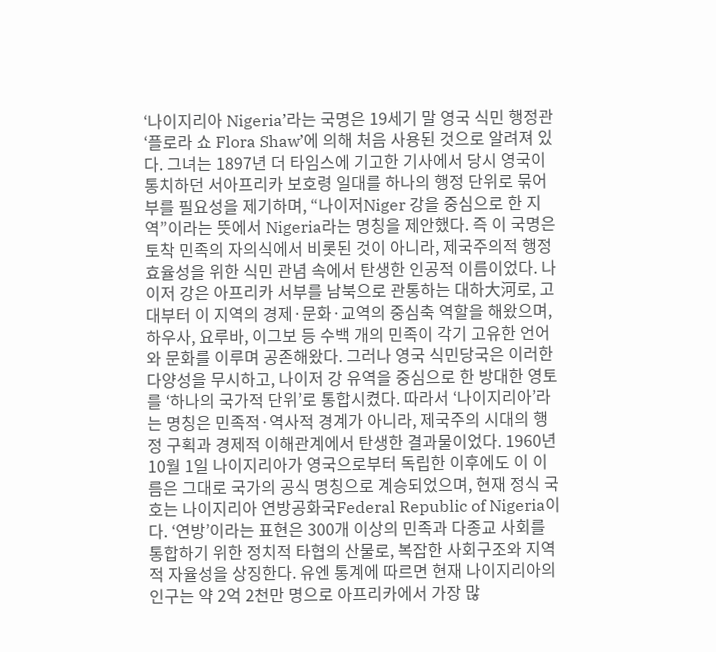‘나이지리아 Nigeria’라는 국명은 19세기 말 영국 식민 행정관 ‘플로라 쇼 Flora Shaw’에 의해 처음 사용된 것으로 알려져 있다. 그녀는 1897년 더 타임스에 기고한 기사에서 당시 영국이 통치하던 서아프리카 보호령 일대를 하나의 행정 단위로 묶어 부를 필요성을 제기하며, “나이저Niger 강을 중심으로 한 지역”이라는 뜻에서 Nigeria라는 명칭을 제안했다. 즉 이 국명은 토착 민족의 자의식에서 비롯된 것이 아니라, 제국주의적 행정 효율성을 위한 식민 관념 속에서 탄생한 인공적 이름이었다. 나이저 강은 아프리카 서부를 남북으로 관통하는 대하大河로, 고대부터 이 지역의 경제·문화·교역의 중심축 역할을 해왔으며, 하우사, 요루바, 이그보 등 수백 개의 민족이 각기 고유한 언어와 문화를 이루며 공존해왔다. 그러나 영국 식민당국은 이러한 다양성을 무시하고, 나이저 강 유역을 중심으로 한 방대한 영토를 ‘하나의 국가적 단위’로 통합시켰다. 따라서 ‘나이지리아’라는 명칭은 민족적·역사적 경계가 아니라, 제국주의 시대의 행정 구획과 경제적 이해관계에서 탄생한 결과물이었다. 1960년 10월 1일 나이지리아가 영국으로부터 독립한 이후에도 이 이름은 그대로 국가의 공식 명칭으로 계승되었으며, 현재 정식 국호는 나이지리아 연방공화국Federal Republic of Nigeria이다. ‘연방’이라는 표현은 300개 이상의 민족과 다종교 사회를 통합하기 위한 정치적 타협의 산물로, 복잡한 사회구조와 지역적 자율성을 상징한다. 유엔 통계에 따르면 현재 나이지리아의 인구는 약 2억 2천만 명으로 아프리카에서 가장 많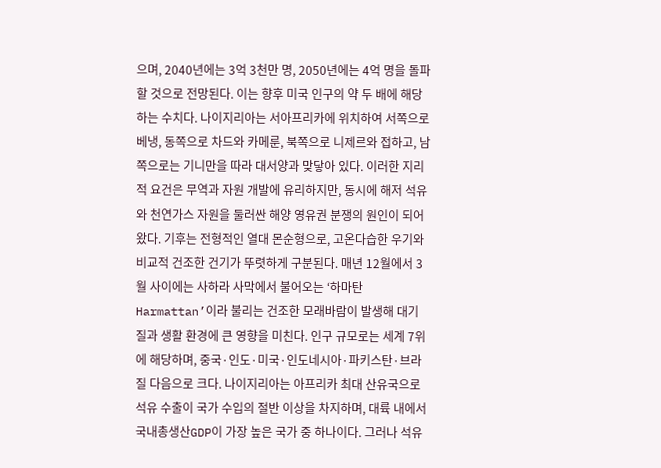으며, 2040년에는 3억 3천만 명, 2050년에는 4억 명을 돌파할 것으로 전망된다. 이는 향후 미국 인구의 약 두 배에 해당하는 수치다. 나이지리아는 서아프리카에 위치하여 서쪽으로 베냉, 동쪽으로 차드와 카메룬, 북쪽으로 니제르와 접하고, 남쪽으로는 기니만을 따라 대서양과 맞닿아 있다. 이러한 지리적 요건은 무역과 자원 개발에 유리하지만, 동시에 해저 석유와 천연가스 자원을 둘러싼 해양 영유권 분쟁의 원인이 되어 왔다. 기후는 전형적인 열대 몬순형으로, 고온다습한 우기와 비교적 건조한 건기가 뚜렷하게 구분된다. 매년 12월에서 3월 사이에는 사하라 사막에서 불어오는 ‘하마탄 Harmattan’이라 불리는 건조한 모래바람이 발생해 대기 질과 생활 환경에 큰 영향을 미친다. 인구 규모로는 세계 7위에 해당하며, 중국·인도·미국·인도네시아·파키스탄·브라질 다음으로 크다. 나이지리아는 아프리카 최대 산유국으로 석유 수출이 국가 수입의 절반 이상을 차지하며, 대륙 내에서 국내총생산GDP이 가장 높은 국가 중 하나이다. 그러나 석유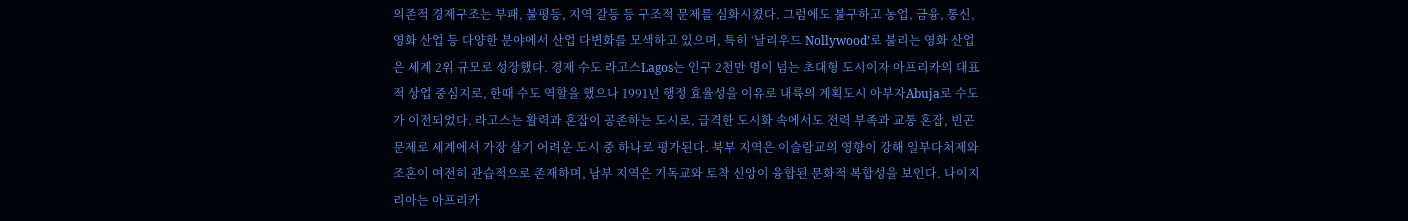의존적 경제구조는 부패, 불평등, 지역 갈등 등 구조적 문제를 심화시켰다. 그럼에도 불구하고 농업, 금융, 통신, 영화 산업 등 다양한 분야에서 산업 다변화를 모색하고 있으며, 특히 ‘날리우드 Nollywood’로 불리는 영화 산업은 세계 2위 규모로 성장했다. 경제 수도 라고스Lagos는 인구 2천만 명이 넘는 초대형 도시이자 아프리카의 대표적 상업 중심지로, 한때 수도 역할을 했으나 1991년 행정 효율성을 이유로 내륙의 계획도시 아부자Abuja로 수도가 이전되었다. 라고스는 활력과 혼잡이 공존하는 도시로, 급격한 도시화 속에서도 전력 부족과 교통 혼잡, 빈곤 문제로 세계에서 가장 살기 어려운 도시 중 하나로 평가된다. 북부 지역은 이슬람교의 영향이 강해 일부다처제와 조혼이 여전히 관습적으로 존재하며, 남부 지역은 기독교와 토착 신앙이 융합된 문화적 복합성을 보인다. 나이지리아는 아프리카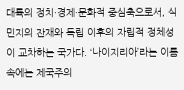대륙의 정치·경제·문화적 중심축으로서, 식민지의 잔재와 독립 이후의 자립적 정체성이 교차하는 국가다. ‘나이지리아’라는 이름 속에는 제국주의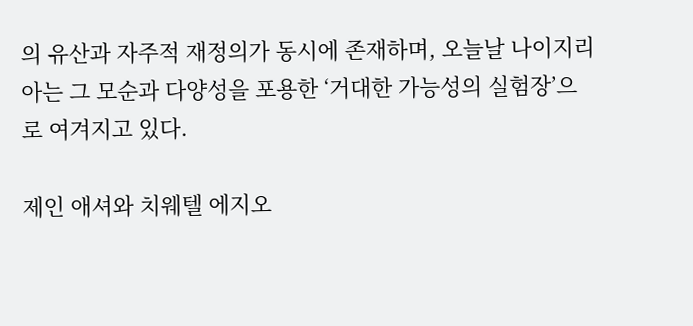의 유산과 자주적 재정의가 동시에 존재하며, 오늘날 나이지리아는 그 모순과 다양성을 포용한 ‘거대한 가능성의 실험장’으로 여겨지고 있다.

제인 애셔와 치웨텔 에지오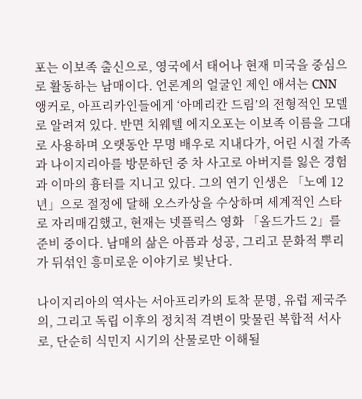포는 이보족 출신으로, 영국에서 태어나 현재 미국을 중심으로 활동하는 남매이다. 언론계의 얼굴인 제인 애셔는 CNN 앵커로, 아프리카인들에게 ‘아메리칸 드림’의 전형적인 모델로 알려져 있다. 반면 치웨텔 에지오포는 이보족 이름을 그대로 사용하며 오랫동안 무명 배우로 지내다가, 어린 시절 가족과 나이지리아를 방문하던 중 차 사고로 아버지를 잃은 경험과 이마의 흉터를 지니고 있다. 그의 연기 인생은 「노예 12 년」으로 절정에 달해 오스카상을 수상하며 세계적인 스타로 자리매김했고, 현재는 넷플릭스 영화 「올드가드 2」를 준비 중이다. 남매의 삶은 아픔과 성공, 그리고 문화적 뿌리가 뒤섞인 흥미로운 이야기로 빛난다.

나이지리아의 역사는 서아프리카의 토착 문명, 유럽 제국주의, 그리고 독립 이후의 정치적 격변이 맞물린 복합적 서사로, 단순히 식민지 시기의 산물로만 이해될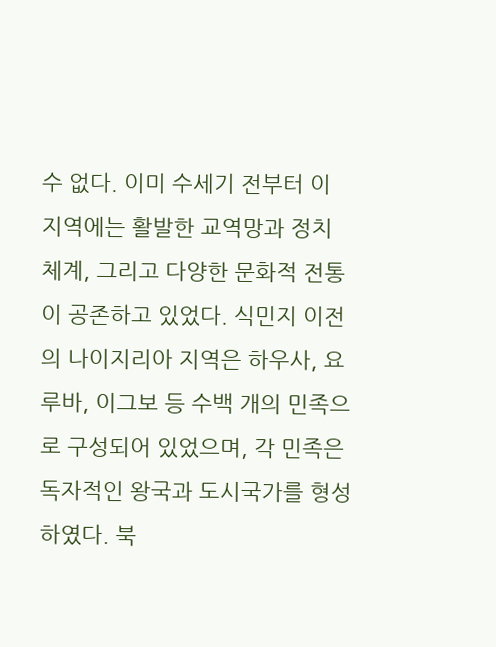수 없다. 이미 수세기 전부터 이 지역에는 활발한 교역망과 정치 체계, 그리고 다양한 문화적 전통이 공존하고 있었다. 식민지 이전의 나이지리아 지역은 하우사, 요루바, 이그보 등 수백 개의 민족으로 구성되어 있었으며, 각 민족은 독자적인 왕국과 도시국가를 형성하였다. 북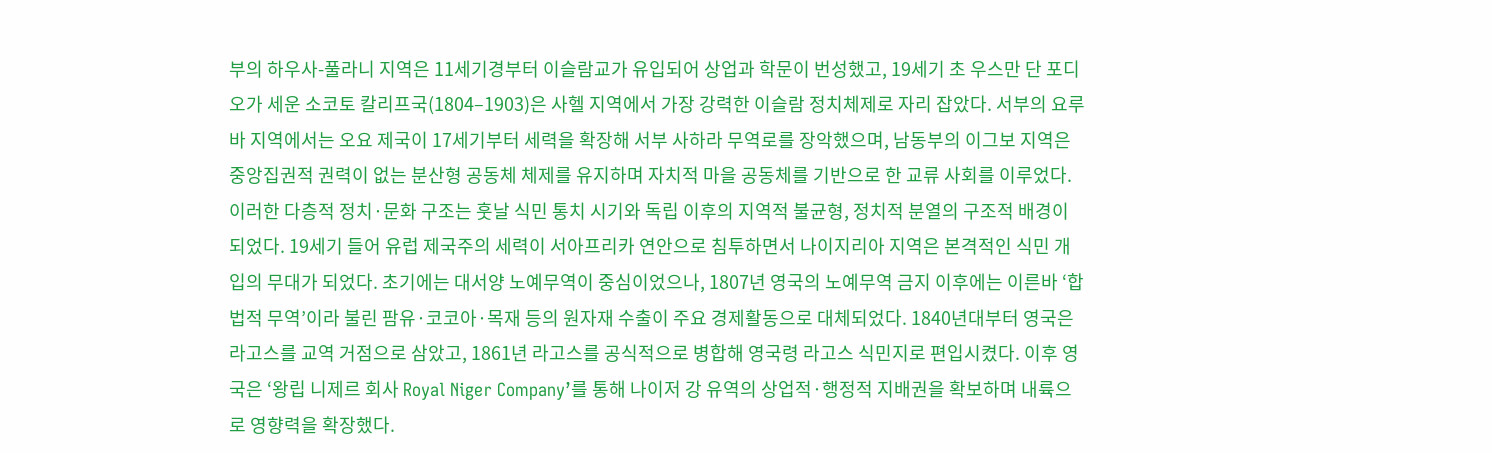부의 하우사-풀라니 지역은 11세기경부터 이슬람교가 유입되어 상업과 학문이 번성했고, 19세기 초 우스만 단 포디오가 세운 소코토 칼리프국(1804–1903)은 사헬 지역에서 가장 강력한 이슬람 정치체제로 자리 잡았다. 서부의 요루바 지역에서는 오요 제국이 17세기부터 세력을 확장해 서부 사하라 무역로를 장악했으며, 남동부의 이그보 지역은 중앙집권적 권력이 없는 분산형 공동체 체제를 유지하며 자치적 마을 공동체를 기반으로 한 교류 사회를 이루었다. 이러한 다층적 정치·문화 구조는 훗날 식민 통치 시기와 독립 이후의 지역적 불균형, 정치적 분열의 구조적 배경이 되었다. 19세기 들어 유럽 제국주의 세력이 서아프리카 연안으로 침투하면서 나이지리아 지역은 본격적인 식민 개입의 무대가 되었다. 초기에는 대서양 노예무역이 중심이었으나, 1807년 영국의 노예무역 금지 이후에는 이른바 ‘합법적 무역’이라 불린 팜유·코코아·목재 등의 원자재 수출이 주요 경제활동으로 대체되었다. 1840년대부터 영국은 라고스를 교역 거점으로 삼았고, 1861년 라고스를 공식적으로 병합해 영국령 라고스 식민지로 편입시켰다. 이후 영국은 ‘왕립 니제르 회사 Royal Niger Company’를 통해 나이저 강 유역의 상업적·행정적 지배권을 확보하며 내륙으로 영향력을 확장했다.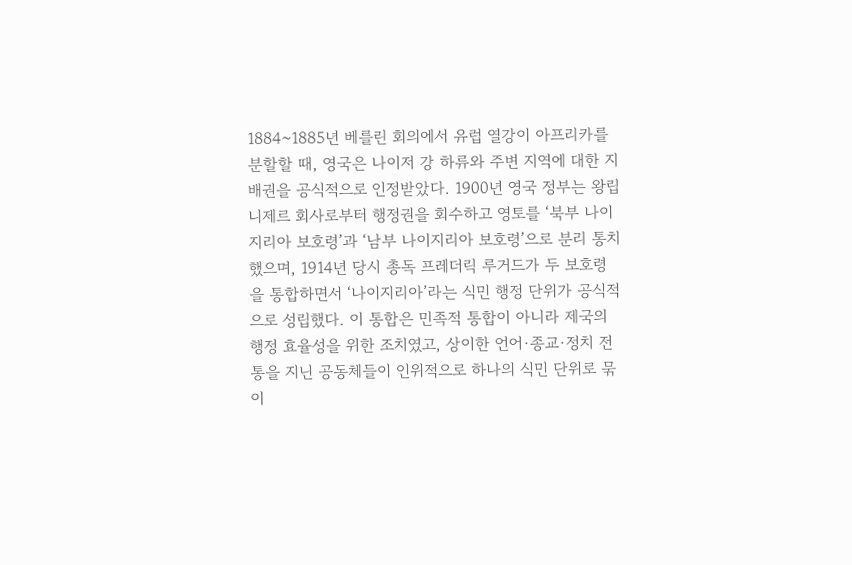1884~1885년 베를린 회의에서 유럽 열강이 아프리카를 분할할 때, 영국은 나이저 강 하류와 주변 지역에 대한 지배권을 공식적으로 인정받았다. 1900년 영국 정부는 왕립 니제르 회사로부터 행정권을 회수하고 영토를 ‘북부 나이지리아 보호령’과 ‘남부 나이지리아 보호령’으로 분리 통치했으며, 1914년 당시 총독 프레더릭 루거드가 두 보호령을 통합하면서 ‘나이지리아’라는 식민 행정 단위가 공식적으로 성립했다. 이 통합은 민족적 통합이 아니라 제국의 행정 효율성을 위한 조치였고, 상이한 언어·종교·정치 전통을 지닌 공동체들이 인위적으로 하나의 식민 단위로 묶이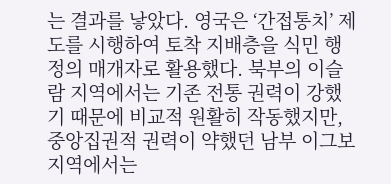는 결과를 낳았다. 영국은 ‘간접통치’ 제도를 시행하여 토착 지배층을 식민 행정의 매개자로 활용했다. 북부의 이슬람 지역에서는 기존 전통 권력이 강했기 때문에 비교적 원활히 작동했지만, 중앙집권적 권력이 약했던 남부 이그보 지역에서는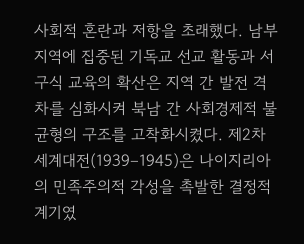사회적 혼란과 저항을 초래했다. 남부 지역에 집중된 기독교 선교 활동과 서구식 교육의 확산은 지역 간 발전 격차를 심화시켜 북남 간 사회경제적 불균형의 구조를 고착화시켰다. 제2차 세계대전(1939–1945)은 나이지리아의 민족주의적 각성을 촉발한 결정적 계기였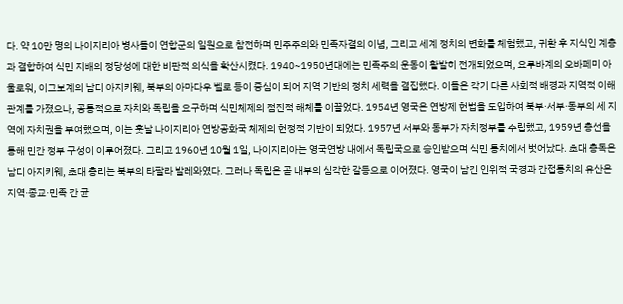다. 약 10만 명의 나이지리아 병사들이 연합군의 일원으로 참전하며 민주주의와 민족자결의 이념, 그리고 세계 정치의 변화를 체험했고, 귀환 후 지식인 계층과 결합하여 식민 지배의 정당성에 대한 비판적 의식을 확산시켰다. 1940~1950년대에는 민족주의 운동이 활발히 전개되었으며, 요루바계의 오바페미 아울로워, 이그보계의 남디 아지키웨, 북부의 아마다우 벨로 등이 중심이 되어 지역 기반의 정치 세력을 결집했다. 이들은 각기 다른 사회적 배경과 지역적 이해관계를 가졌으나, 공통적으로 자치와 독립을 요구하며 식민체제의 점진적 해체를 이끌었다. 1954년 영국은 연방제 헌법을 도입하여 북부·서부·동부의 세 지역에 자치권을 부여했으며, 이는 훗날 나이지리아 연방공화국 체제의 헌정적 기반이 되었다. 1957년 서부와 동부가 자치정부를 수립했고, 1959년 총선을 통해 민간 정부 구성이 이루어졌다. 그리고 1960년 10월 1일, 나이지리아는 영국연방 내에서 독립국으로 승인받으며 식민 통치에서 벗어났다. 초대 총독은 남디 아지키웨, 초대 총리는 북부의 타팔라 발레와였다. 그러나 독립은 곧 내부의 심각한 갈등으로 이어졌다. 영국이 남긴 인위적 국경과 간접통치의 유산은 지역·종교·민족 간 균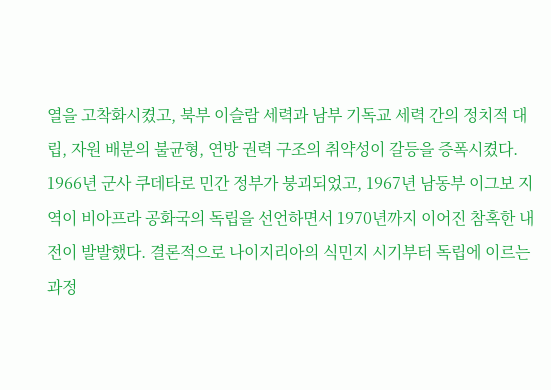열을 고착화시켰고, 북부 이슬람 세력과 남부 기독교 세력 간의 정치적 대립, 자원 배분의 불균형, 연방 권력 구조의 취약성이 갈등을 증폭시켰다. 1966년 군사 쿠데타로 민간 정부가 붕괴되었고, 1967년 남동부 이그보 지역이 비아프라 공화국의 독립을 선언하면서 1970년까지 이어진 참혹한 내전이 발발했다. 결론적으로 나이지리아의 식민지 시기부터 독립에 이르는 과정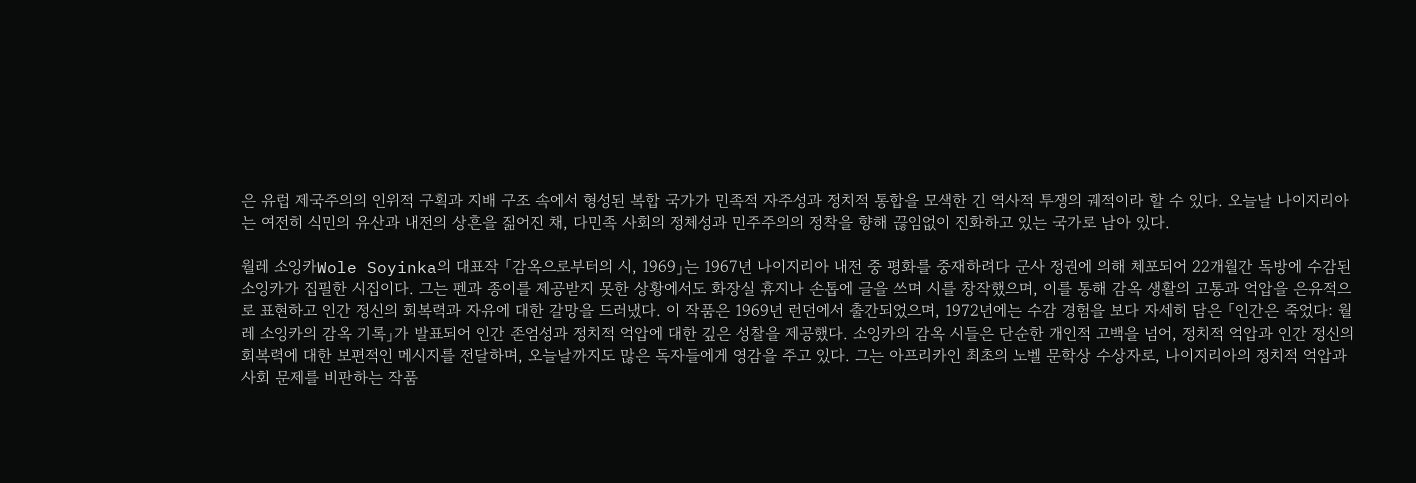은 유럽 제국주의의 인위적 구획과 지배 구조 속에서 형성된 복합 국가가 민족적 자주성과 정치적 통합을 모색한 긴 역사적 투쟁의 궤적이라 할 수 있다. 오늘날 나이지리아는 여전히 식민의 유산과 내전의 상흔을 짊어진 채, 다민족 사회의 정체성과 민주주의의 정착을 향해 끊임없이 진화하고 있는 국가로 남아 있다.

월레 소잉카Wole Soyinka의 대표작 「감옥으로부터의 시, 1969」는 1967년 나이지리아 내전 중 평화를 중재하려다 군사 정권에 의해 체포되어 22개월간 독방에 수감된 소잉카가 집필한 시집이다. 그는 펜과 종이를 제공받지 못한 상황에서도 화장실 휴지나 손톱에 글을 쓰며 시를 창작했으며, 이를 통해 감옥 생활의 고통과 억압을 은유적으로 표현하고 인간 정신의 회복력과 자유에 대한 갈망을 드러냈다. 이 작품은 1969년 런던에서 출간되었으며, 1972년에는 수감 경험을 보다 자세히 담은 「인간은 죽었다: 월레 소잉카의 감옥 기록」가 발표되어 인간 존엄성과 정치적 억압에 대한 깊은 성찰을 제공했다. 소잉카의 감옥 시들은 단순한 개인적 고백을 넘어, 정치적 억압과 인간 정신의 회복력에 대한 보편적인 메시지를 전달하며, 오늘날까지도 많은 독자들에게 영감을 주고 있다. 그는 아프리카인 최초의 노벨 문학상 수상자로, 나이지리아의 정치적 억압과 사회 문제를 비판하는 작품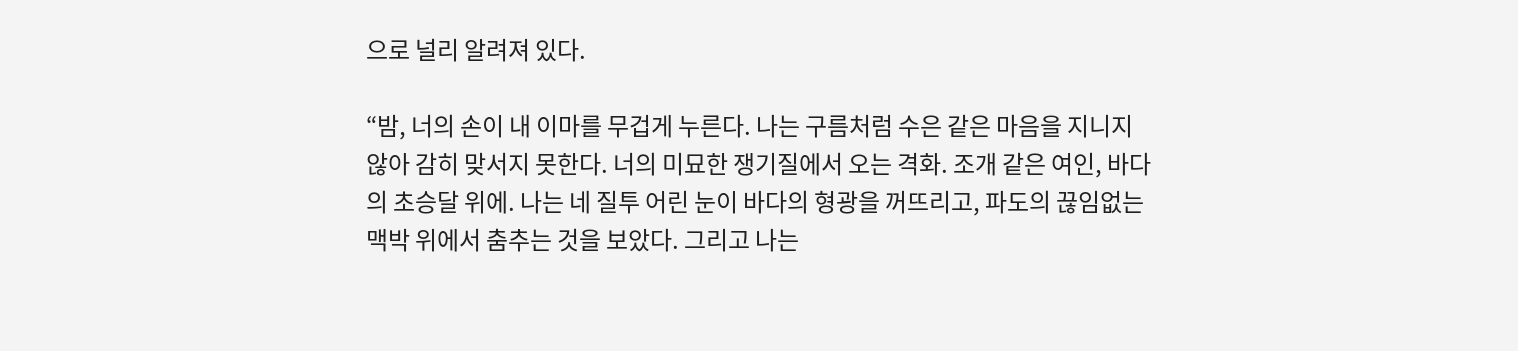으로 널리 알려져 있다.

“밤, 너의 손이 내 이마를 무겁게 누른다. 나는 구름처럼 수은 같은 마음을 지니지 않아 감히 맞서지 못한다. 너의 미묘한 쟁기질에서 오는 격화. 조개 같은 여인, 바다의 초승달 위에. 나는 네 질투 어린 눈이 바다의 형광을 꺼뜨리고, 파도의 끊임없는 맥박 위에서 춤추는 것을 보았다. 그리고 나는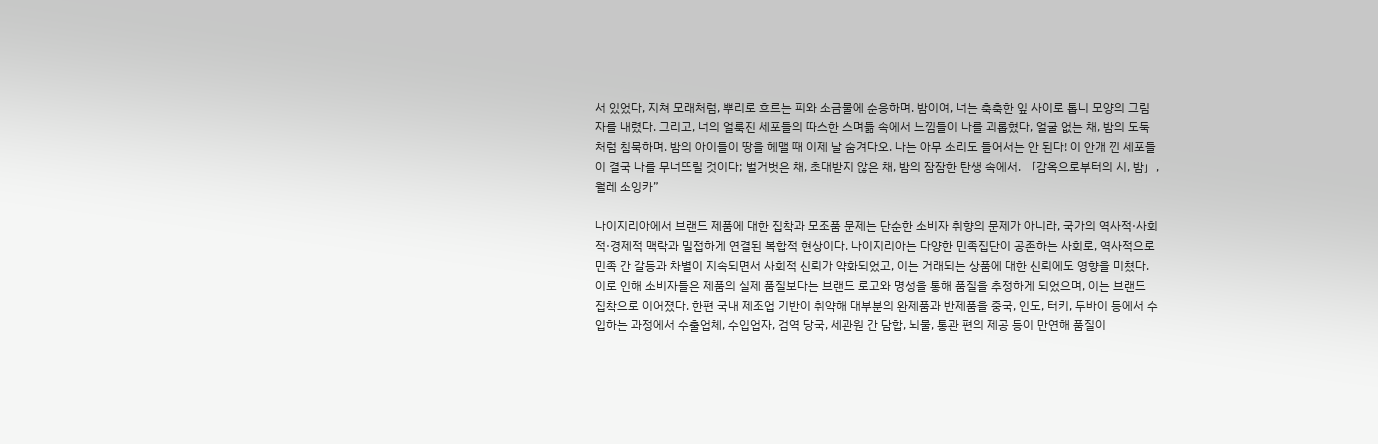서 있었다, 지쳐 모래처럼, 뿌리로 흐르는 피와 소금물에 순응하며. 밤이여, 너는 축축한 잎 사이로 톱니 모양의 그림자를 내렸다. 그리고, 너의 얼룩진 세포들의 따스한 스며듦 속에서 느낌들이 나를 괴롭혔다, 얼굴 없는 채, 밤의 도둑처럼 침묵하며. 밤의 아이들이 땅을 헤맬 때 이제 날 숨겨다오. 나는 아무 소리도 들어서는 안 된다! 이 안개 낀 세포들이 결국 나를 무너뜨릴 것이다; 벌거벗은 채, 초대받지 않은 채, 밤의 잠잠한 탄생 속에서. 「감옥으로부터의 시, 밤」, 월레 소잉카”

나이지리아에서 브랜드 제품에 대한 집착과 모조품 문제는 단순한 소비자 취향의 문제가 아니라, 국가의 역사적·사회적·경제적 맥락과 밀접하게 연결된 복합적 현상이다. 나이지리아는 다양한 민족집단이 공존하는 사회로, 역사적으로 민족 간 갈등과 차별이 지속되면서 사회적 신뢰가 약화되었고, 이는 거래되는 상품에 대한 신뢰에도 영향을 미쳤다. 이로 인해 소비자들은 제품의 실제 품질보다는 브랜드 로고와 명성을 통해 품질을 추정하게 되었으며, 이는 브랜드 집착으로 이어졌다. 한편 국내 제조업 기반이 취약해 대부분의 완제품과 반제품을 중국, 인도, 터키, 두바이 등에서 수입하는 과정에서 수출업체, 수입업자, 검역 당국, 세관원 간 담합, 뇌물, 통관 편의 제공 등이 만연해 품질이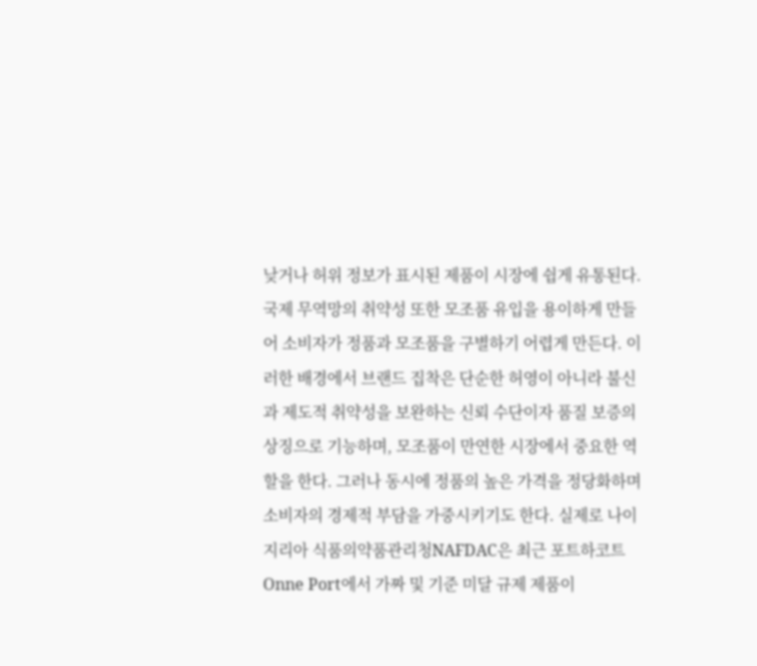낮거나 허위 정보가 표시된 제품이 시장에 쉽게 유통된다. 국제 무역망의 취약성 또한 모조품 유입을 용이하게 만들어 소비자가 정품과 모조품을 구별하기 어렵게 만든다. 이러한 배경에서 브랜드 집착은 단순한 허영이 아니라 불신과 제도적 취약성을 보완하는 신뢰 수단이자 품질 보증의 상징으로 기능하며, 모조품이 만연한 시장에서 중요한 역할을 한다. 그러나 동시에 정품의 높은 가격을 정당화하며 소비자의 경제적 부담을 가중시키기도 한다. 실제로 나이지리아 식품의약품관리청NAFDAC은 최근 포트하코트Onne Port에서 가짜 및 기준 미달 규제 제품이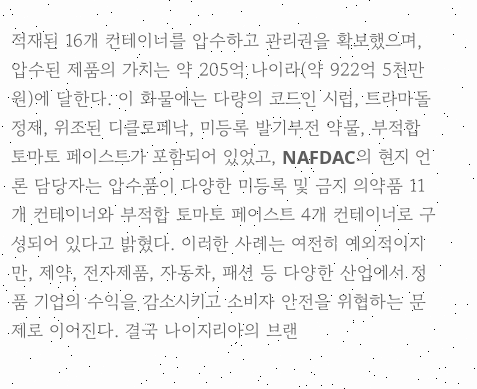적재된 16개 컨테이너를 압수하고 관리권을 확보했으며, 압수된 제품의 가치는 약 205억 나이라(약 922억 5천만 원)에 달한다. 이 화물에는 다량의 코드인 시럽, 트라마돌 정제, 위조된 디클로페낙, 미등록 발기부전 약물, 부적합 토마토 페이스트가 포함되어 있었고, NAFDAC의 현지 언론 담당자는 압수품이 다양한 미등록 및 금지 의약품 11개 컨테이너와 부적합 토마토 페이스트 4개 컨테이너로 구성되어 있다고 밝혔다. 이러한 사례는 여전히 예외적이지만, 제약, 전자제품, 자동차, 패션 등 다양한 산업에서 정품 기업의 수익을 감소시키고 소비자 안전을 위협하는 문제로 이어진다. 결국 나이지리아의 브랜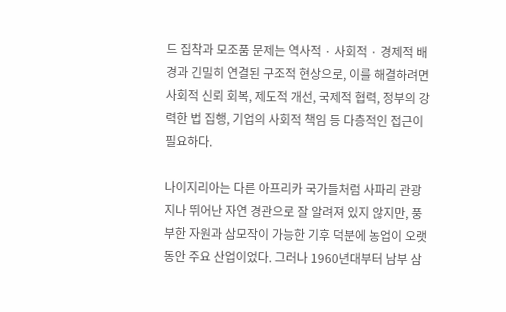드 집착과 모조품 문제는 역사적 · 사회적 · 경제적 배경과 긴밀히 연결된 구조적 현상으로, 이를 해결하려면 사회적 신뢰 회복, 제도적 개선, 국제적 협력, 정부의 강력한 법 집행, 기업의 사회적 책임 등 다층적인 접근이 필요하다.

나이지리아는 다른 아프리카 국가들처럼 사파리 관광지나 뛰어난 자연 경관으로 잘 알려져 있지 않지만, 풍부한 자원과 삼모작이 가능한 기후 덕분에 농업이 오랫동안 주요 산업이었다. 그러나 1960년대부터 남부 삼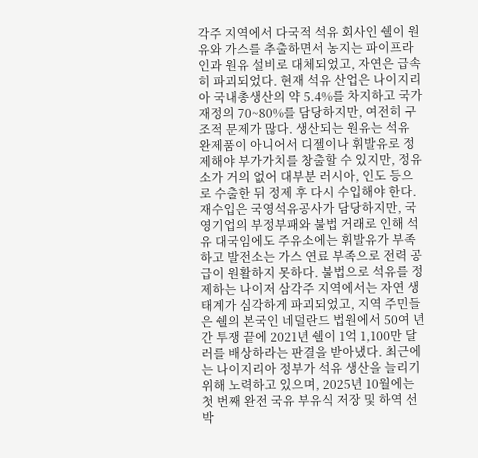각주 지역에서 다국적 석유 회사인 쉘이 원유와 가스를 추출하면서 농지는 파이프라인과 원유 설비로 대체되었고, 자연은 급속히 파괴되었다. 현재 석유 산업은 나이지리아 국내총생산의 약 5.4%를 차지하고 국가 재정의 70~80%를 담당하지만, 여전히 구조적 문제가 많다. 생산되는 원유는 석유 완제품이 아니어서 디젤이나 휘발유로 정제해야 부가가치를 창출할 수 있지만, 정유소가 거의 없어 대부분 러시아, 인도 등으로 수출한 뒤 정제 후 다시 수입해야 한다. 재수입은 국영석유공사가 담당하지만, 국영기업의 부정부패와 불법 거래로 인해 석유 대국임에도 주유소에는 휘발유가 부족하고 발전소는 가스 연료 부족으로 전력 공급이 원활하지 못하다. 불법으로 석유를 정제하는 나이저 삼각주 지역에서는 자연 생태계가 심각하게 파괴되었고, 지역 주민들은 쉘의 본국인 네덜란드 법원에서 50여 년간 투쟁 끝에 2021년 쉘이 1억 1,100만 달러를 배상하라는 판결을 받아냈다. 최근에는 나이지리아 정부가 석유 생산을 늘리기 위해 노력하고 있으며, 2025년 10월에는 첫 번째 완전 국유 부유식 저장 및 하역 선박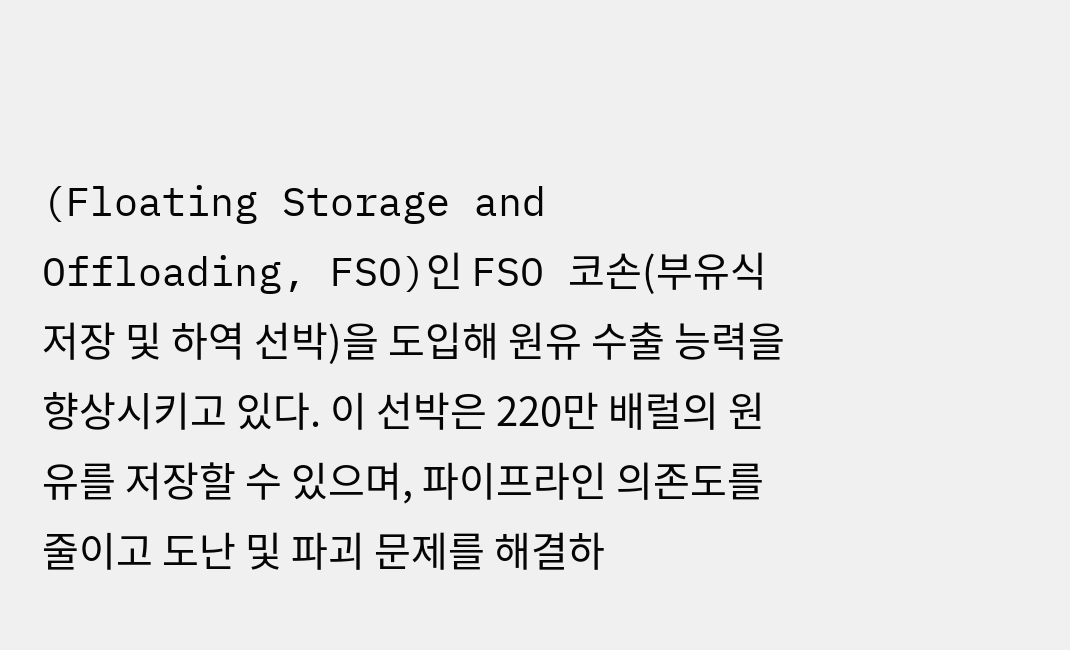(Floating Storage and Offloading, FSO)인 FSO 코손(부유식 저장 및 하역 선박)을 도입해 원유 수출 능력을 향상시키고 있다. 이 선박은 220만 배럴의 원유를 저장할 수 있으며, 파이프라인 의존도를 줄이고 도난 및 파괴 문제를 해결하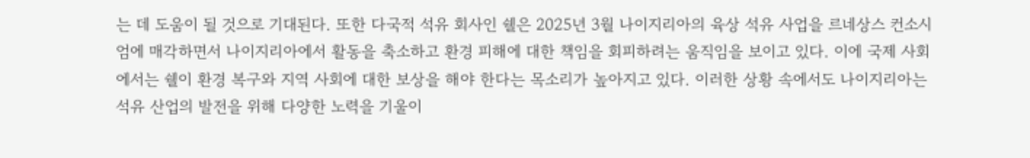는 데 도움이 될 것으로 기대된다. 또한 다국적 석유 회사인 쉘은 2025년 3월 나이지리아의 육상 석유 사업을 르네상스 컨소시엄에 매각하면서 나이지리아에서 활동을 축소하고 환경 피해에 대한 책임을 회피하려는 움직임을 보이고 있다. 이에 국제 사회에서는 쉘이 환경 복구와 지역 사회에 대한 보상을 해야 한다는 목소리가 높아지고 있다. 이러한 상황 속에서도 나이지리아는 석유 산업의 발전을 위해 다양한 노력을 기울이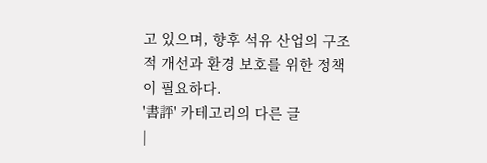고 있으며, 향후 석유 산업의 구조적 개선과 환경 보호를 위한 정책이 필요하다.
'書評' 카테고리의 다른 글
|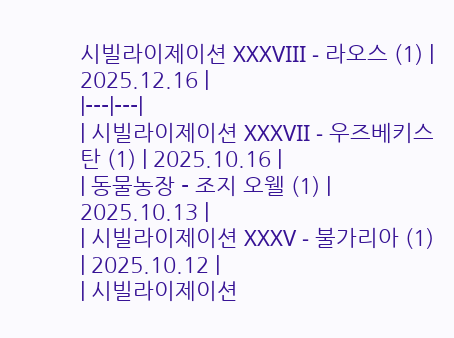시빌라이제이션 XXXVIII - 라오스 (1) | 2025.12.16 |
|---|---|
| 시빌라이제이션 XXXVII - 우즈베키스탄 (1) | 2025.10.16 |
| 동물농장 - 조지 오웰 (1) | 2025.10.13 |
| 시빌라이제이션 XXXV - 불가리아 (1) | 2025.10.12 |
| 시빌라이제이션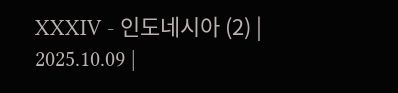XXXIV - 인도네시아 (2) | 2025.10.09 |